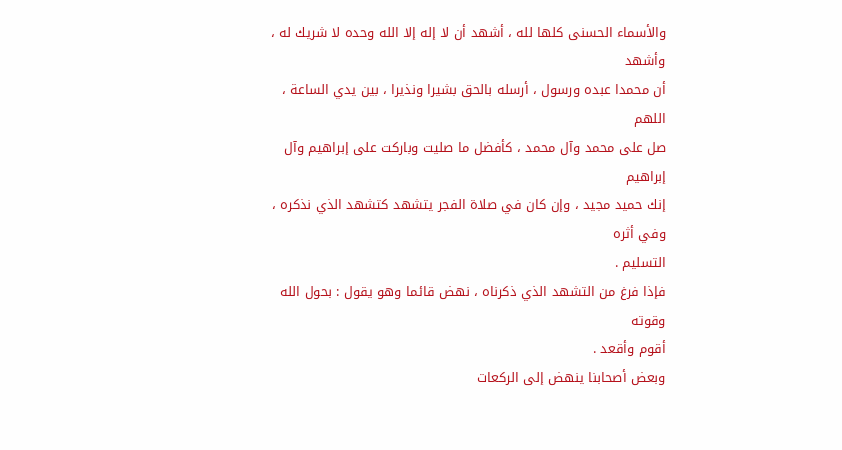والأسماء الحسنى كلها لله ، أشهد أن لا إله إلا الله وحده لا شريك له ، وأشهد
أن محمدا عبده ورسول ، أرسله بالحق بشيرا ونذيرا ، بين يدي الساعة ، اللهم
صل على محمد وآل محمد ، كأفضل ما صليت وباركت على إبراهيم وآل إبراهيم
إنك حميد مجيد ، وإن كان في صلاة الفجر يتشهد كتشهد الذي نذكره ، وفي أثره
التسليم .
فإذا فرغ من التشهد الذي ذكرناه ، نهض قائما وهو يقول : بحول الله وقوته
أقوم وأقعد .
وبعض أصحابنا ينهض إلى الركعات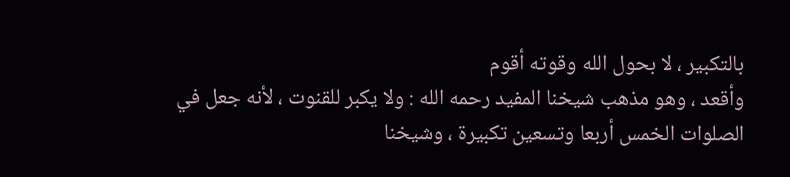بالتكبير ، لا بحول الله وقوته أقوم
وأقعد ، وهو مذهب شيخنا المفيد رحمه الله : ولا يكبر للقنوت ، لأنه جعل في
الصلوات الخمس أربعا وتسعين تكبيرة ، وشيخنا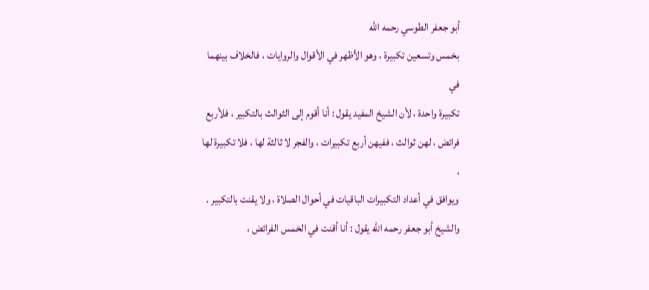أبو جعفر الطوسي رحمه الله
بخمس وتسعين تكبيرة ، وهو الأظهر في الأقوال والروايات ، فالخلاف بينهما في
تكبيرة واحدة ، لأن الشيخ المفيد يقول : أنا أقوم إلى الثوالث بالتكبير ، فلأربع
فرائض ، لهن ثوالث ، ففيهن أربع تكبيرات ، والفجر لا ثالثة لها ، فلا تكبيرة لها ،
ويوافق في أعداد التكبيرات الباقيات في أحوال الصلاة ، ولا يقنت بالتكبير .
والشيخ أبو جعفر رحمه الله يقول : أنا أقنت في الخمس الفرائض ،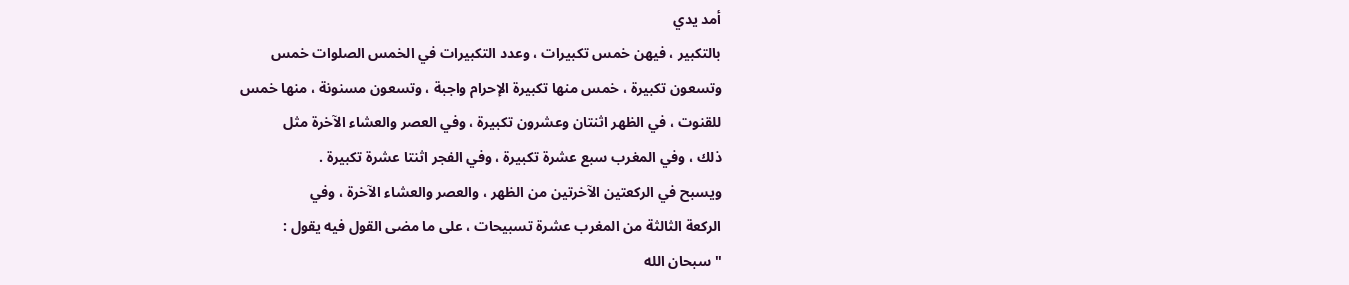أمد يدي
بالتكبير ، فيهن خمس تكبيرات ، وعدد التكبيرات في الخمس الصلوات خمس
وتسعون تكبيرة ، خمس منها تكبيرة الإحرام واجبة ، وتسعون مسنونة ، منها خمس
للقنوت ، في الظهر اثنتان وعشرون تكبيرة ، وفي العصر والعشاء الآخرة مثل
ذلك ، وفي المغرب سبع عشرة تكبيرة ، وفي الفجر اثنتا عشرة تكبيرة .
ويسبح في الركعتين الآخرتين من الظهر ، والعصر والعشاء الآخرة ، وفي
الركعة الثالثة من المغرب عشرة تسبيحات ، على ما مضى القول فيه يقول :
" سبحان الله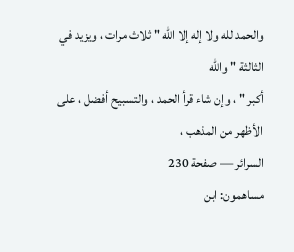والحمد لله ولا إله إلا الله " ثلاث مرات ، ويزيد في الثالثة " والله
أكبر " ، وإن شاء قرأ الحمد ، والتسبيح أفضل ، على الأظهر من المذهب ،
السرائر — صفحة 230
مساهمون: ابن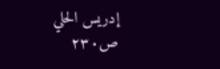إدريس الحلي
ص٢٣٠